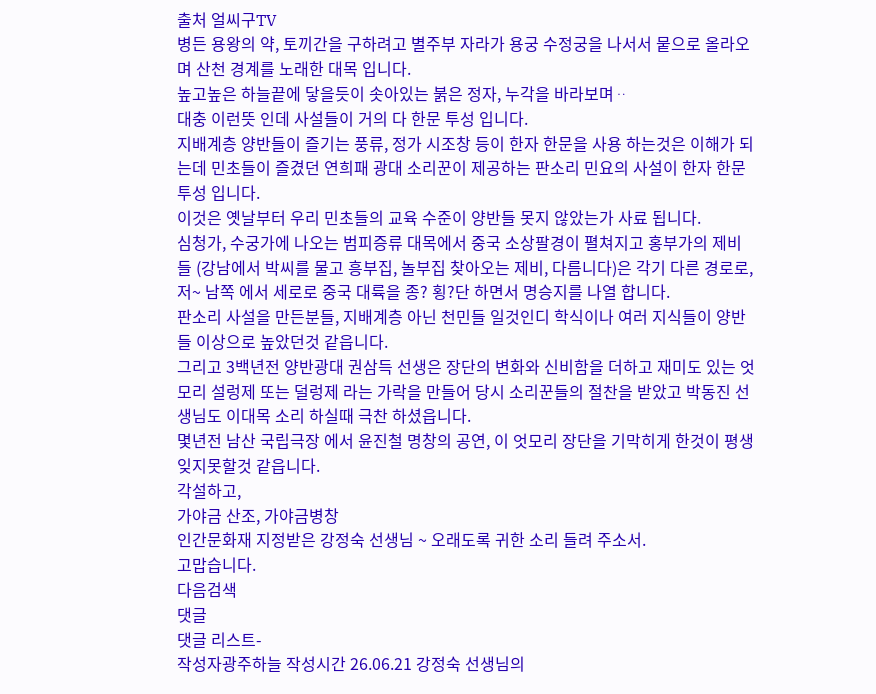출처 얼씨구TV
병든 용왕의 약, 토끼간을 구하려고 별주부 자라가 용궁 수정궁을 나서서 뭍으로 올라오며 산천 경계를 노래한 대목 입니다.
높고높은 하늘끝에 닿을듯이 솟아있는 붉은 정자, 누각을 바라보며ᆢ
대충 이런뜻 인데 사설들이 거의 다 한문 투성 입니다.
지배계층 양반들이 즐기는 풍류, 정가 시조창 등이 한자 한문을 사용 하는것은 이해가 되는데 민초들이 즐겼던 연희패 광대 소리꾼이 제공하는 판소리 민요의 사설이 한자 한문 투성 입니다.
이것은 옛날부터 우리 민초들의 교육 수준이 양반들 못지 않았는가 사료 됩니다.
심청가, 수궁가에 나오는 범피증류 대목에서 중국 소상팔경이 펼쳐지고 홍부가의 제비들 (강남에서 박씨를 물고 흥부집, 놀부집 찾아오는 제비, 다름니다)은 각기 다른 경로로, 저~ 남쪽 에서 세로로 중국 대륙을 종? 횡?단 하면서 명승지를 나열 합니다.
판소리 사설을 만든분들, 지배계층 아닌 천민들 일것인디 학식이나 여러 지식들이 양반들 이상으로 높았던것 같읍니다.
그리고 3백년전 양반광대 권삼득 선생은 장단의 변화와 신비함을 더하고 재미도 있는 엇모리 설렁제 또는 덜렁제 라는 가락을 만들어 당시 소리꾼들의 절찬을 받았고 박동진 선생님도 이대목 소리 하실때 극찬 하셨읍니다.
몇년전 남산 국립극장 에서 윤진철 명창의 공연, 이 엇모리 장단을 기막히게 한것이 평생 잊지못할것 같읍니다.
각설하고,
가야금 산조, 가야금병창
인간문화재 지정받은 강정숙 선생님 ~ 오래도록 귀한 소리 들려 주소서.
고맙습니다.
다음검색
댓글
댓글 리스트-
작성자광주하늘 작성시간 26.06.21 강정숙 선생님의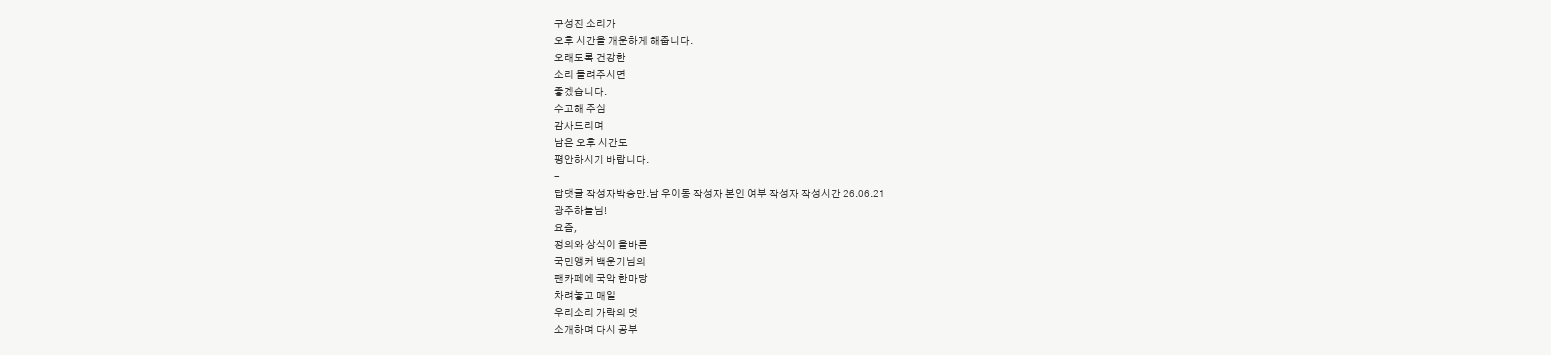구성진 소리가
오후 시간을 개운하게 해줍니다.
오래도록 건강한
소리 들려주시면
좋겠습니다.
수고해 주심
감사드리며
남은 오후 시간도
평안하시기 바랍니다.
-
답댓글 작성자박승만.남 우이동 작성자 본인 여부 작성자 작성시간 26.06.21
광주하늘님!
요즘,
정의와 상식이 올바른
국민앵커 백운기님의
팬카페에 국악 한마당
차려놓고 매일
우리소리 가락의 멋
소개하며 다시 공부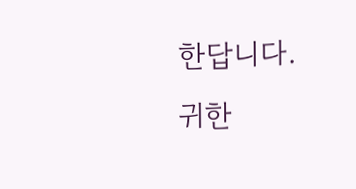한답니다.
귀한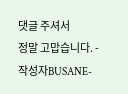댓글 주셔서
정말 고맙습니다. -
작성자BUSANE-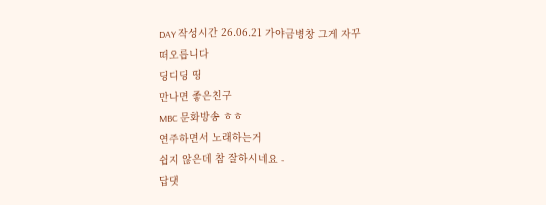DAY 작성시간 26.06.21 가야금병창 그게 자꾸
떠오릅니다
딩디딩 띵
만나면 좋은친구
MBC 문화방송 ㅎㅎ
연주하면서 노래하는거
쉽지 않은데 참 잘하시네요 -
답댓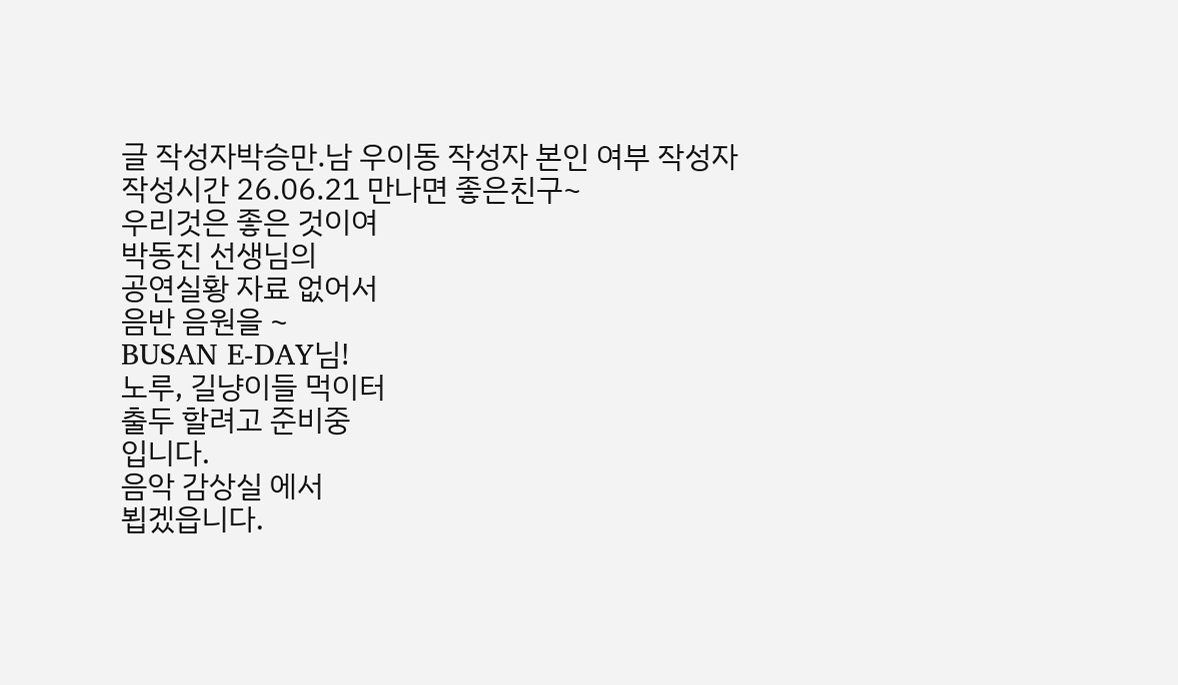글 작성자박승만.남 우이동 작성자 본인 여부 작성자 작성시간 26.06.21 만나면 좋은친구~
우리것은 좋은 것이여
박동진 선생님의
공연실황 자료 없어서
음반 음원을 ~
BUSAN E-DAY님!
노루, 길냥이들 먹이터
출두 할려고 준비중
입니다.
음악 감상실 에서
뵙겠읍니다.